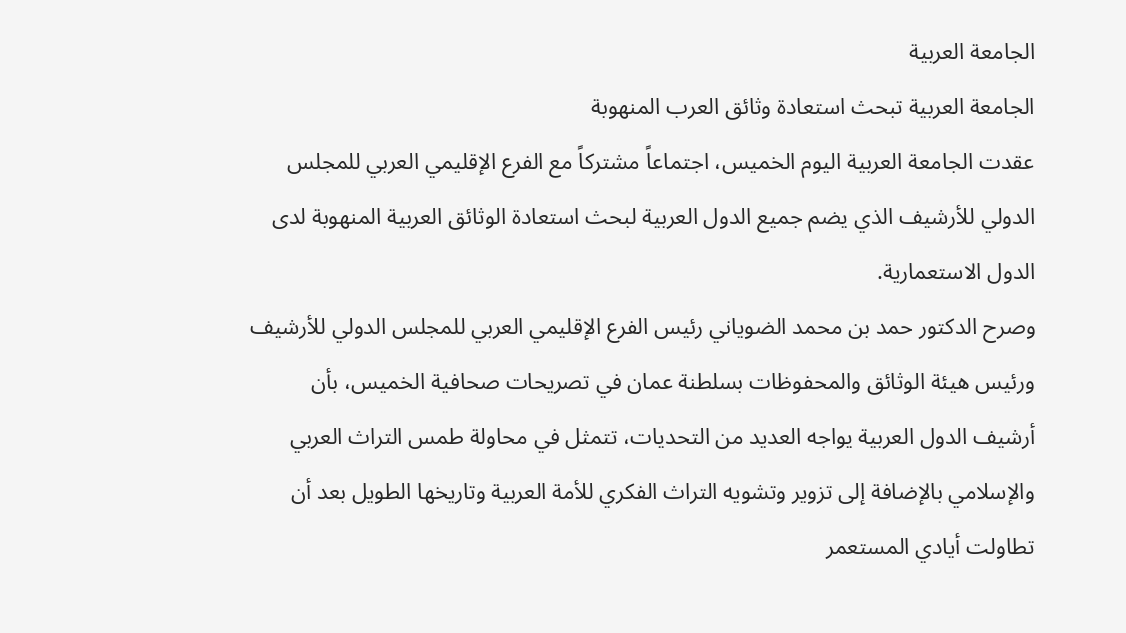الجامعة العربية
الجامعة العربية تبحث استعادة وثائق العرب المنهوبة
عقدت الجامعة العربية اليوم الخميس، اجتماعاً مشتركاً مع الفرع الإقليمي العربي للمجلس الدولي للأرشيف الذي يضم جميع الدول العربية لبحث استعادة الوثائق العربية المنهوبة لدى الدول الاستعمارية.
وصرح الدكتور حمد بن محمد الضوياني رئيس الفرع الإقليمي العربي للمجلس الدولي للأرشيف ورئيس هيئة الوثائق والمحفوظات بسلطنة عمان في تصريحات صحافية الخميس، بأن أرشيف الدول العربية يواجه العديد من التحديات، تتمثل في محاولة طمس التراث العربي والإسلامي بالإضافة إلى تزوير وتشويه التراث الفكري للأمة العربية وتاريخها الطويل بعد أن تطاولت أيادي المستعمر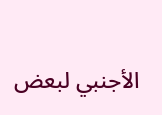الأجنبي لبعض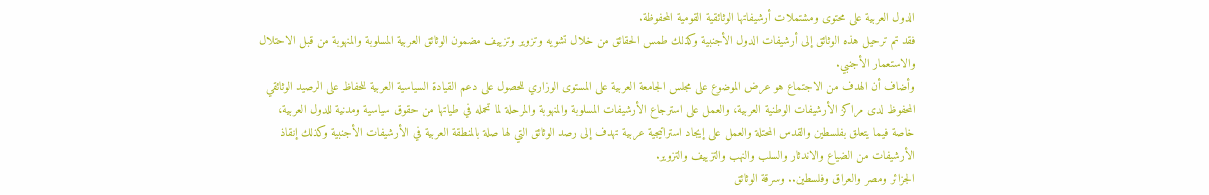الدول العربية على محتوى ومشتملات أرشيفاتها الوثائقية القومية المحفوظة.
فقد تم ترحيل هذه الوثائق إلى أرشيفات الدول الأجنبية وكذلك طمس الحقائق من خلال تشويه وتزوير وتزييف مضمون الوثائق العربية المسلوبة والمنهوبة من قبل الاحتلال والاستعمار الأجنبي.
وأضاف أن الهدف من الاجتماع هو عرض الموضوع على مجلس الجامعة العربية على المستوى الوزاري للحصول على دعم القيادة السياسية العربية للحفاظ على الرصيد الوثائقي المحفوظ لدى مراكز الأرشيفات الوطنية العربية، والعمل على استرجاع الأرشيفات المسلوبة والمنهوبة والمرحلة لما تحمله في طياتها من حقوق سياسية ومدنية للدول العربية، خاصة فيما يتعلق بفلسطين والقدس المحتلة والعمل على إيجاد استراتيجية عربية تهدف إلى رصد الوثائق التي لها صلة بالمنطقة العربية في الأرشيفات الأجنبية وكذلك إنقاذ الأرشيفات من الضياع والاندثار والسلب والنهب والتزييف والتزوير.
الجزائر ومصر والعراق وفلسطين.. وسرقة الوثائق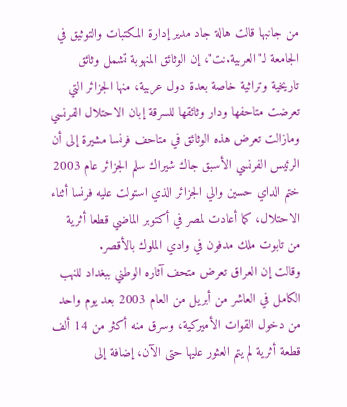من جانبها قالت هالة جاد مدير إدارة المكتبات والتوثيق في الجامعة لـ"العربية.نت"، إن الوثائق المنهوبة تشمل وثائق تاريخية وتراثية خاصة بعدة دول عربية، منها الجزائر التي تعرضت متاحفها ودار وثائقها للسرقة إبان الاحتلال الفرنسي ومازالت تعرض هذه الوثائق في متاحف فرنسا مشيرة إلى أن الرئيس الفرنسي الأسبق جاك شيراك سلم الجزائر عام 2003 ختم الداي حسين والي الجزائر الذي استولت عليه فرنسا أثناء الاحتلال، كما أعادت لمصر في أكتوبر الماضي قطعا أثرية من تابوت ملك مدفون في وادي الملوك بالأقصر.
وقالت إن العراق تعرض متحف آثاره الوطني ببغداد للنهب الكامل في العاشر من أبريل من العام 2003 بعد يوم واحد من دخول القوات الأميركية، وسرق منه أكثر من 14 ألف قطعة أثرية لم يتم العثور عليها حتى الآن، إضافة إلى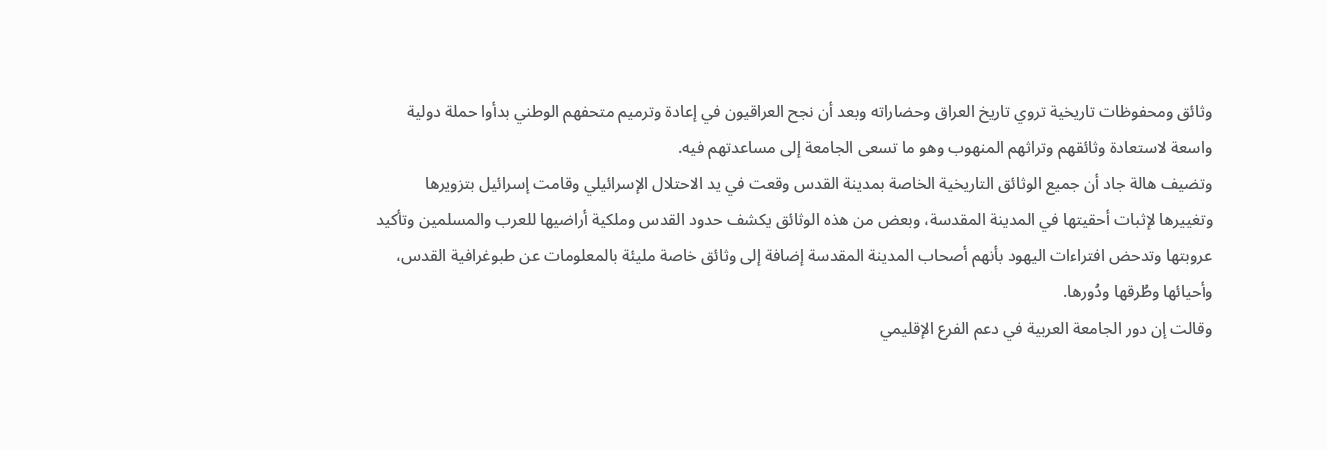وثائق ومحفوظات تاريخية تروي تاريخ العراق وحضاراته وبعد أن نجح العراقيون في إعادة وترميم متحفهم الوطني بدأوا حملة دولية واسعة لاستعادة وثائقهم وتراثهم المنهوب وهو ما تسعى الجامعة إلى مساعدتهم فيه.
وتضيف هالة جاد أن جميع الوثائق التاريخية الخاصة بمدينة القدس وقعت في يد الاحتلال الإسرائيلي وقامت إسرائيل بتزويرها وتغييرها لإثبات أحقيتها في المدينة المقدسة، وبعض من هذه الوثائق يكشف حدود القدس وملكية أراضيها للعرب والمسلمين وتأكيد عروبتها وتدحض افتراءات اليهود بأنهم أصحاب المدينة المقدسة إضافة إلى وثائق خاصة مليئة بالمعلومات عن طبوغرافية القدس، وأحيائها وطُرقها ودُورها.
وقالت إن دور الجامعة العربية في دعم الفرع الإقليمي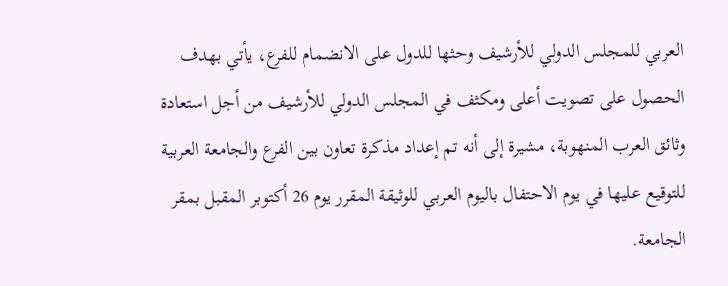العربي للمجلس الدولي للأرشيف وحثها للدول على الانضمام للفرع، يأتي بهدف الحصول على تصويت أعلى ومكثف في المجلس الدولي للأرشيف من أجل استعادة وثائق العرب المنهوبة، مشيرة إلى أنه تم إعداد مذكرة تعاون بين الفرع والجامعة العربية للتوقيع عليها في يوم الاحتفال باليوم العربي للوثيقة المقرر يوم 26 أكتوبر المقبل بمقر الجامعة.